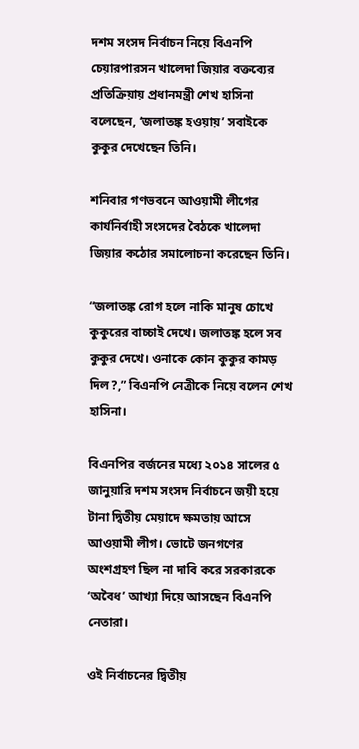দশম সংসদ নির্বাচন নিয়ে বিএনপি চেয়ারপারসন খালেদা জিয়ার বক্তব্যের প্রতিক্রিয়ায় প্রধানমন্ত্রী শেখ হাসিনা বলেছেন, ‘জলাতঙ্ক হওয়ায়’ সবাইকে কুকুর দেখেছেন তিনি।

শনিবার গণভবনে আওয়ামী লীগের কার্যনির্বাহী সংসদের বৈঠকে খালেদা জিয়ার কঠোর সমালোচনা করেছেন তিনি।

“জলাতঙ্ক রোগ হলে নাকি মানুষ চোখে কুকুরের বাচ্চাই দেখে। জলাতঙ্ক হলে সব কুকুর দেখে। ওনাকে কোন কুকুর কামড় দিল?,” বিএনপি নেত্রীকে নিয়ে বলেন শেখ হাসিনা।

বিএনপির বর্জনের মধ্যে ২০১৪ সালের ৫ জানুয়ারি দশম সংসদ নির্বাচনে জয়ী হয়ে টানা দ্বিতীয় মেয়াদে ক্ষমতায় আসে আওয়ামী লীগ। ভোটে জনগণের অংশগ্রহণ ছিল না দাবি করে সরকারকে ‘অবৈধ’ আখ্যা দিয়ে আসছেন বিএনপি নেতারা।

ওই নির্বাচনের দ্বিতীয়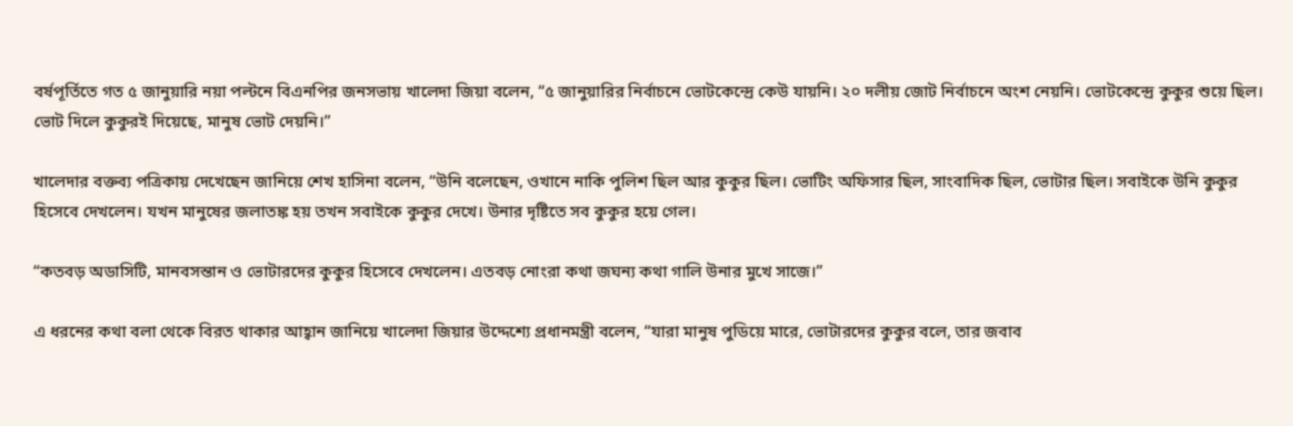বর্ষপূর্তিতে গত ৫ জানুয়ারি নয়া পল্টনে বিএনপির জনসভায় খালেদা জিয়া বলেন, “৫ জানুয়ারির নির্বাচনে ভোটকেন্দ্রে কেউ যায়নি। ২০ দলীয় জোট নির্বাচনে অংশ নেয়নি। ভোটকেন্দ্রে কুকুর শুয়ে ছিল। ভোট দিলে কুকুরই দিয়েছে, মানুষ ভোট দেয়নি।”

খালেদার বক্তব্য পত্রিকায় দেখেছেন জানিয়ে শেখ হাসিনা বলেন, “উনি বলেছেন, ওখানে নাকি পুলিশ ছিল আর কুকুর ছিল। ভোটিং অফিসার ছিল, সাংবাদিক ছিল, ভোটার ছিল। সবাইকে উনি কুকুর হিসেবে দেখলেন। যখন মানুষের জলাতঙ্ক হয় তখন সবাইকে কুকুর দেখে। উনার দৃষ্টিতে সব কুকুর হয়ে গেল।

“কতবড় অডাসিটি, মানবসন্তান ও ভোটারদের কুকুর হিসেবে দেখলেন। এতবড় নোংরা কথা জঘন্য কথা গালি উনার মুখে সাজে।”

এ ধরনের কথা বলা থেকে বিরত থাকার আহ্বান জানিয়ে খালেদা জিয়ার উদ্দেশ্যে প্রধানমন্ত্রী বলেন, “যারা মানুষ পুডিয়ে মারে, ভোটারদের কুকুর বলে, তার জবাব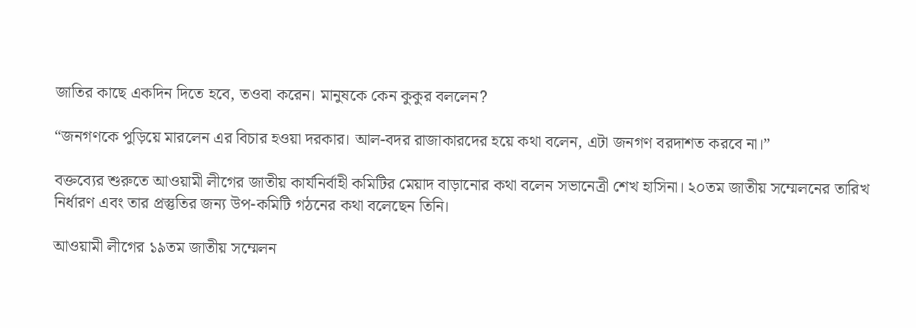জাতির কাছে একদিন দিতে হবে, তওবা করেন। মানুষকে কেন ‍কুকুর বললেন?

“জনগণকে পুড়িয়ে মারলেন এর বিচার হওয়া দরকার। আল-বদর রাজাকারদের হয়ে কথা বলেন, এটা জনগণ বরদাশত করবে না।”

বক্তব্যের শুরুতে আওয়ামী লীগের জাতীয় কার্যনির্বাহী কমিটির মেয়াদ বাড়ানোর কথা বলেন সভানেত্রী শেখ হাসিনা। ২০তম জাতীয় সম্মেলনের তারিখ নির্ধারণ এবং তার প্রস্তুতির জন্য উপ-কমিটি গঠনের কথা বলেছেন তিনি।

আওয়ামী লীগের ১৯তম জাতীয় সম্মেলন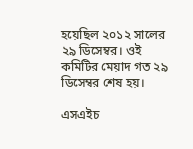হয়েছিল ২০১২ সালের ২৯ ডিসেম্বর। ওই কমিটির মেয়াদ গত ২৯ ডিসেম্বর শেষ হয়।

এসএইচ